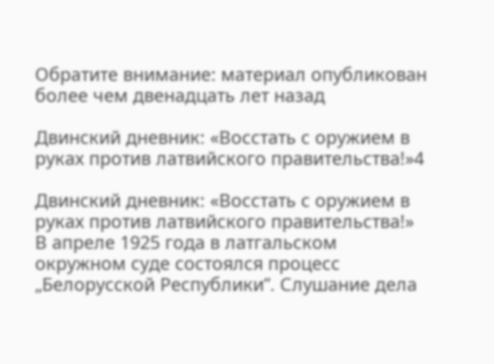Обратите внимание: материал опубликован более чем двенадцать лет назад

Двинский дневник: «Восстать с оружием в руках против латвийского правительства!»4

Двинский дневник: «Восстать с оружием в руках против латвийского правительства!»
В апреле 1925 года в латгальском окружном суде состоялся процесс „Белорусской Республики”. Слушание дела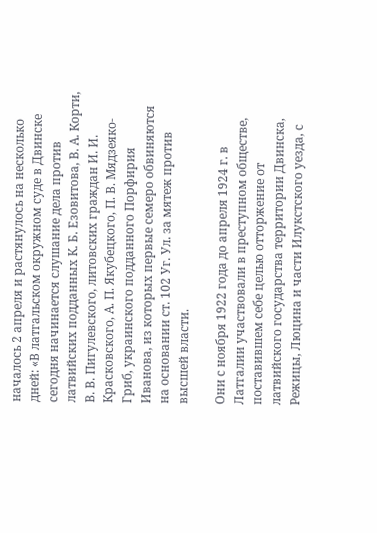началось 2 апреля и растянулось на несколько дней: «В латгальском окружном суде в Двинске сегодня начинается слушание дела против латвийских подданных К. Б. Езовитова, В. А. Корти, В. В. Пигулевского, литовских граждан И. И. Красковского, А. П. Якубецкого, П. В. Мядзеяко-Гриб, украинского подданного Порфирия Иванова, из которых первые семеро обвиняются на основании ст. 102 Уг. Ул. за мятеж против высшей власти.

Они с ноября 1922 года до апреля 1924 г. в Латгалии участвовали в преступном обществе, поставившем себе целью отторжение от латвийского государства территории Двинска, Режицы, Люцина и части Илукстского уезда, с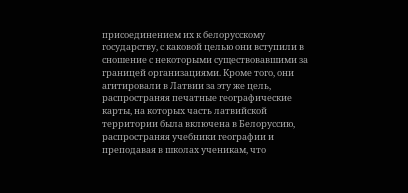присоединением их к белорусскому государству, с каковой целью они вступили в сношение с некоторыми существовавшими за границей организациями. Кроме того, они агитировали в Латвии за эту же цель, распространяя печатные географические карты, на которых часть латвийской территории была включена в Белоруссию, распространяя учебники географии и преподавая в школах ученикам, что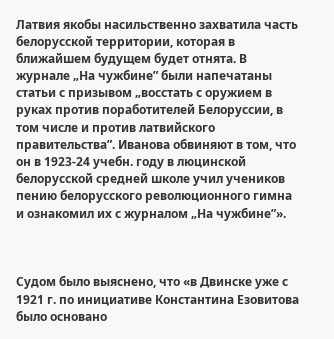Латвия якобы насильственно захватила часть белорусской территории, которая в ближайшем будущем будет отнята. В журнале „На чужбине” были напечатаны статьи с призывом „восстать с оружием в руках против поработителей Белоруссии, в том числе и против латвийского правительства”. Иванова обвиняют в том, что он в 1923-24 учебн. году в люцинской белорусской средней школе учил учеников пению белорусского революционного гимна и ознакомил их с журналом „На чужбине”».



Судом было выяснено, что «в Двинске уже с 1921 г. по инициативе Константина Езовитова было основано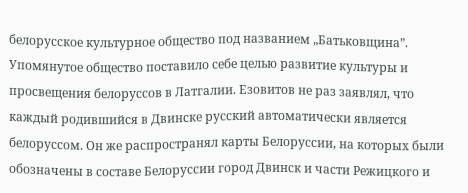белорусское культурное общество под названием „Батьковщина”. Упомянутое общество поставило себе целью развитие культуры и просвещения белоруссов в Латгалии. Езовитов не раз заявлял, что каждый родившийся в Двинске русский автоматически является белоруссом. Он же распространял карты Белоруссии, на которых были обозначены в составе Белоруссии город Двинск и части Режицкого и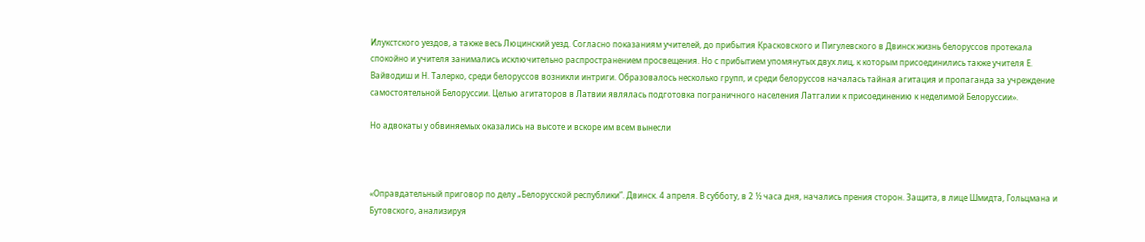Илукстского уездов, а также весь Люцинский уезд. Согласно показаниям учителей, до прибытия Красковского и Пигулевского в Двинск жизнь белоруссов протекала спокойно и учителя занимались исключительно распространением просвещения. Но с прибытием упомянутых двух лиц, к которым присоединились также учителя Е. Вайводиш и Н. Талерко, среди белоруссов возникли интриги. Образовалось несколько групп, и среди белоруссов началась тайная агитация и пропаганда за учреждение самостоятельной Белоруссии. Целью агитаторов в Латвии являлась подготовка пограничного населения Латгалии к присоединению к неделимой Белоруссии».

Но адвокаты у обвиняемых оказались на высоте и вскоре им всем вынесли



«Оправдательный приговор по делу „Белорусской республики”. Двинск. 4 апреля. В субботу, в 2 ½ часа дня, начались прения сторон. Защита, в лице Шмидта, Гольцмана и Бутовского, анализируя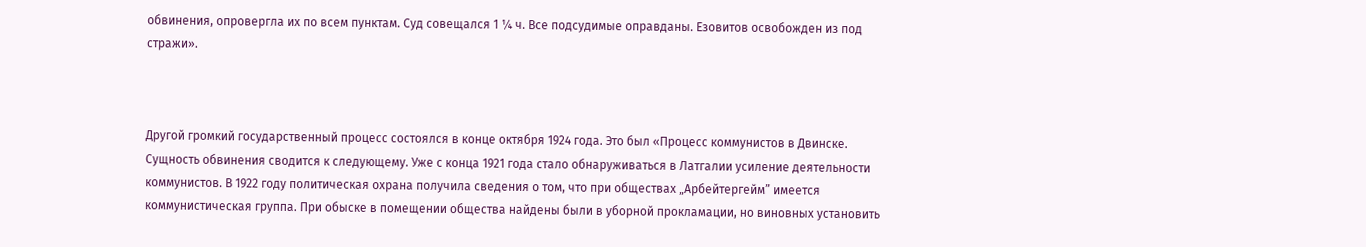обвинения, опровергла их по всем пунктам. Суд совещался 1 ¼ ч. Все подсудимые оправданы. Езовитов освобожден из под стражи».



Другой громкий государственный процесс состоялся в конце октября 1924 года. Это был «Процесс коммунистов в Двинске. Сущность обвинения сводится к следующему. Уже с конца 1921 года стало обнаруживаться в Латгалии усиление деятельности коммунистов. В 1922 году политическая охрана получила сведения о том, что при обществах „Арбейтергейм” имеется коммунистическая группа. При обыске в помещении общества найдены были в уборной прокламации, но виновных установить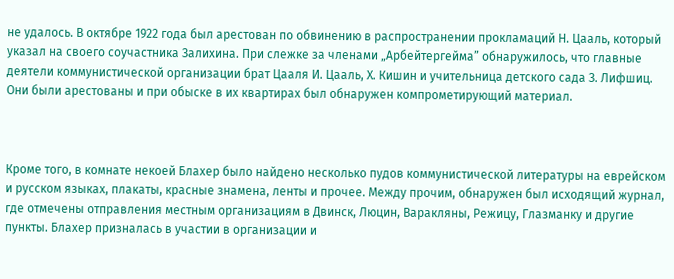не удалось. В октябре 1922 года был арестован по обвинению в распространении прокламаций Н. Цааль, который указал на своего соучастника Залихина. При слежке за членами „Арбейтергейма” обнаружилось, что главные деятели коммунистической организации брат Цааля И. Цааль, Х. Кишин и учительница детского сада З. Лифшиц. Они были арестованы и при обыске в их квартирах был обнаружен компрометирующий материал.



Кроме того, в комнате некоей Блахер было найдено несколько пудов коммунистической литературы на еврейском и русском языках, плакаты, красные знамена, ленты и прочее. Между прочим, обнаружен был исходящий журнал, где отмечены отправления местным организациям в Двинск, Люцин, Варакляны, Режицу, Глазманку и другие пункты. Блахер призналась в участии в организации и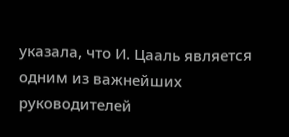указала, что И. Цааль является одним из важнейших руководителей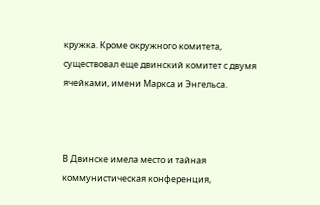кружка. Кроме окружного комитета, существовал еще двинский комитет с двумя ячейками, имени Маркса и Энгельса.



В Двинске имела место и тайная коммунистическая конференция,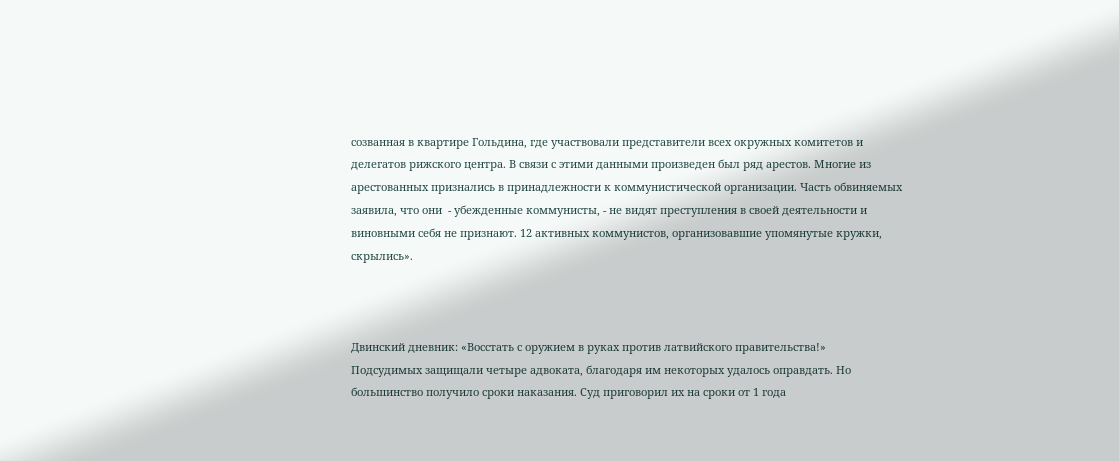созванная в квартире Гольдина, где участвовали представители всех окружных комитетов и делегатов рижского центра. В связи с этими данными произведен был ряд арестов. Многие из арестованных признались в принадлежности к коммунистической организации. Часть обвиняемых заявила, что они  - убежденные коммунисты, - не видят преступления в своей деятельности и виновными себя не признают. 12 активных коммунистов, организовавшие упомянутые кружки, скрылись».



Двинский дневник: «Восстать с оружием в руках против латвийского правительства!»
Подсудимых защищали четыре адвоката, благодаря им некоторых удалось оправдать. Но большинство получило сроки наказания. Суд приговорил их на сроки от 1 года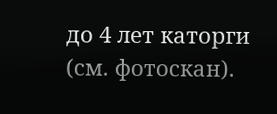до 4 лет каторги (см. фотоскан).